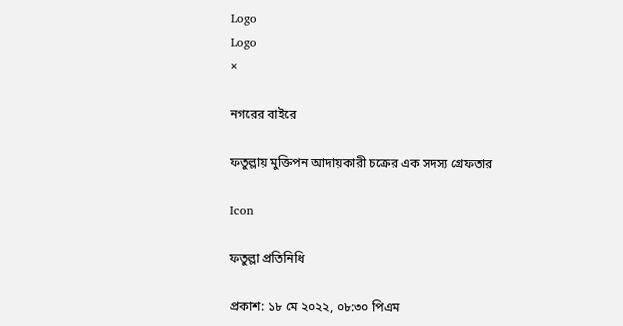Logo
Logo
×

নগরের বাইরে

ফতুল্লায় মুক্তিপন আদায়কারী চক্রের এক সদস্য গ্রেফতার

Icon

ফতুল্লা প্রতিনিধি

প্রকাশ: ১৮ মে ২০২২, ০৮:৩০ পিএম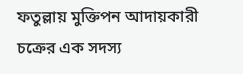ফতুল্লায় মুক্তিপন আদায়কারী চক্রের এক সদস্য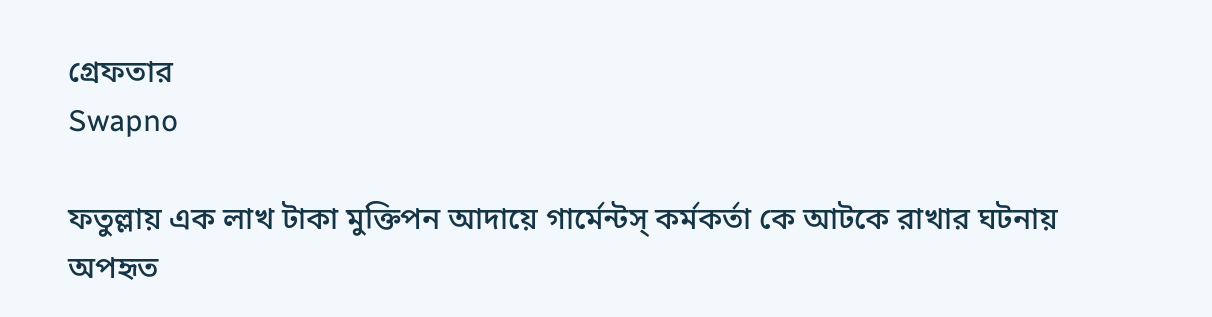গ্রেফতার
Swapno

ফতুল্লায় এক লাখ টাকা মুক্তিপন আদায়ে গার্মেন্টস্ কর্মকর্তা কে আটকে রাখার ঘটনায় অপহৃত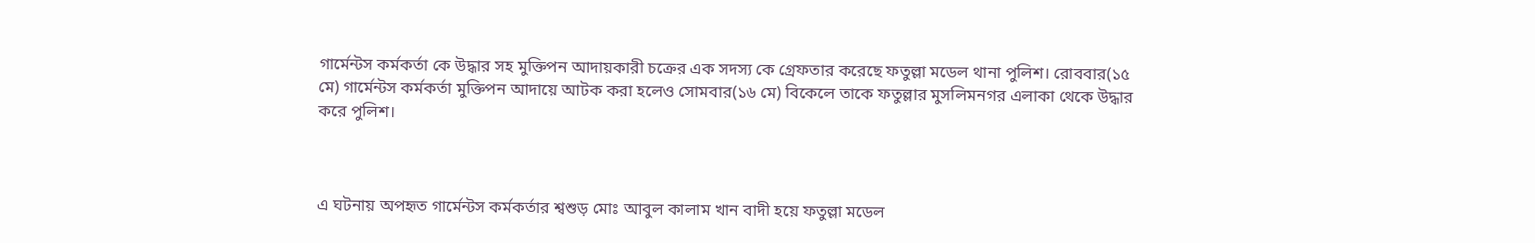গার্মেন্টস কর্মকর্তা কে উদ্ধার সহ মুক্তিপন আদায়কারী চক্রের এক সদস্য কে গ্রেফতার করেছে ফতুল্লা মডেল থানা পুলিশ। রোববার(১৫ মে) গার্মেন্টস কর্মকর্তা মুক্তিপন আদায়ে আটক করা হলেও সোমবার(১৬ মে) বিকেলে তাকে ফতুল্লার মুসলিমনগর এলাকা থেকে উদ্ধার করে পুলিশ।



এ ঘটনায় অপহৃত গার্মেন্টস কর্মকর্তার শ্বশুড় মোঃ আবুল কালাম খান বাদী হয়ে ফতুল্লা মডেল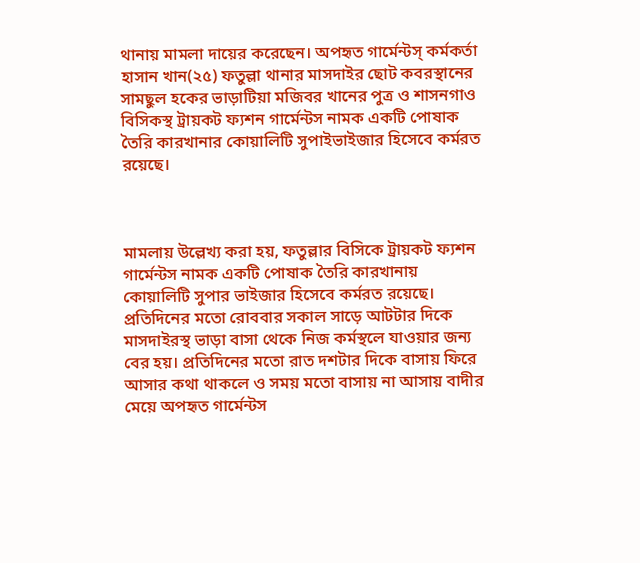থানায় মামলা দায়ের করেছেন। অপহৃত গার্মেন্টস্ কর্মকর্তা হাসান খান(২৫) ফতুল্লা থানার মাসদাইর ছোট কবরস্থানের সামছুল হকের ভাড়াটিয়া মজিবর খানের পুত্র ও শাসনগাও বিসিকস্থ ট্রায়কট ফ্যশন গার্মেন্টস নামক একটি পোষাক তৈরি কারখানার কোয়ালিটি সুপাইভাইজার হিসেবে কর্মরত রয়েছে।



মামলায় উল্লেখ্য করা হয়, ফতুল্লার বিসিকে ট্রায়কট ফ্যশন গার্মেন্টস নামক একটি পোষাক তৈরি কারখানায় কোয়ালিটি সুপার ভাইজার হিসেবে কর্মরত রয়েছে। প্রতিদিনের মতো রোববার সকাল সাড়ে আটটার দিকে মাসদাইরস্থ ভাড়া বাসা থেকে নিজ কর্মস্থলে যাওয়ার জন্য বের হয়। প্রতিদিনের মতো রাত দশটার দিকে বাসায় ফিরে আসার কথা থাকলে ও সময় মতো বাসায় না আসায় বাদীর মেয়ে অপহৃত গার্মেন্টস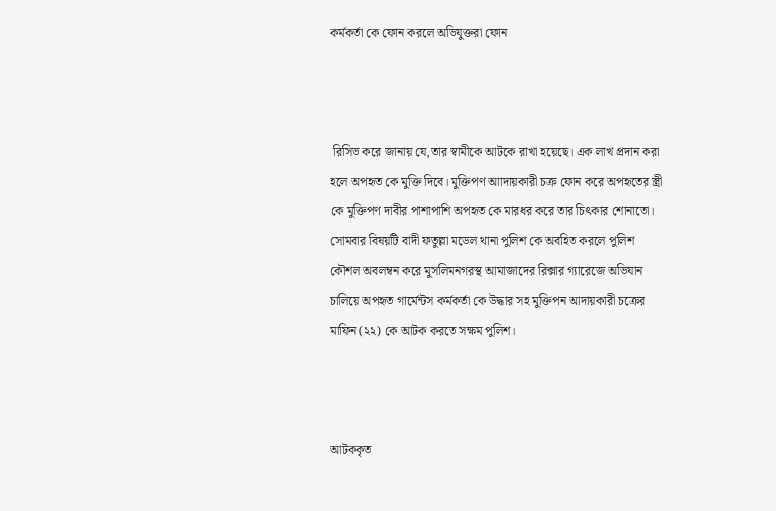কর্মকর্তা কে ফোন করলে অভিযুক্তরা ফোন



 রিসিভ করে জানায় যে,তার স্বামীকে আটকে রাখা হয়েছে। এক লাখ প্রদান করা হলে অপহৃত কে মুক্তি দিবে। মুক্তিপণ আাদায়কারী চক্র ফোন করে অপহৃতের স্ত্রী কে মুক্তিপণ দাবীর পাশাপাশি অপহৃত কে মারধর করে তার চিৎকার শোনাতো। সোমবার বিষয়টি বাদী ফতুল্লা মডেল থানা পুলিশ কে অবহিত করলে পুলিশ কৌশল অবলম্বন করে মুসলিমনগরস্থ আমাজাদের রিক্সার গ্যারেজে অভিযান চালিয়ে অপহৃত গার্মেন্টস কর্মকর্তা কে উদ্ধার সহ মুক্তিপন আদায়কারী চক্রের মাফিন (২২) কে আটক করতে সক্ষম পুলিশ।



আটককৃত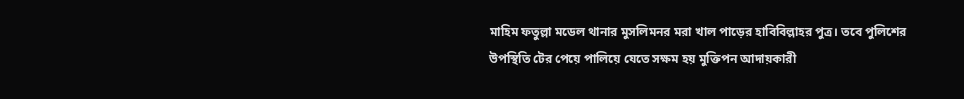মাহিম ফতুল্লা মডেল থানার মুসলিমনর মরা খাল পাড়ের হাবিবিল্লাহর পুত্র। তবে পুলিশের উপস্থিতি টের পেয়ে পালিয়ে যেতে সক্ষম হয় মুক্তিপন আদায়কারী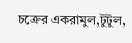চক্রের একরামুল,টুটুল,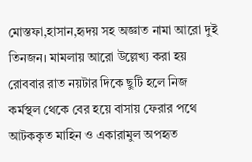মোস্তফা,হাসান,হৃদয় সহ অজ্ঞাত নামা আরো দুই তিনজন। মামলায় আরো উল্লেখ্য করা হয় রোববার রাত নয়টার দিকে ছুটি হলে নিজ কর্মস্থল থেকে বের হয়ে বাসায় ফেরার পথে আটককৃত মাহিন ও একারামুল অপহৃত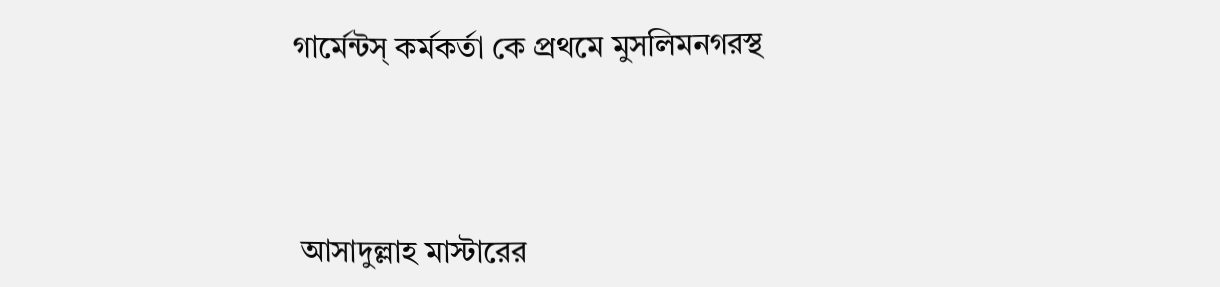গার্মেন্টস্ কর্মকর্তা কে প্রথমে মুসলিমনগরস্থ



 আসাদুল্লাহ মাস্টারের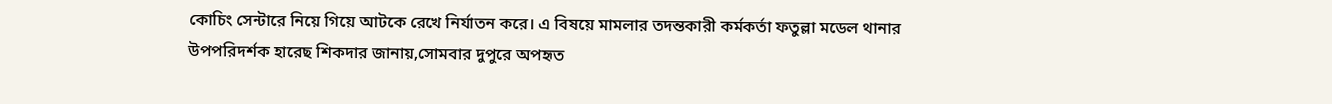কোচিং সেন্টারে নিয়ে গিয়ে আটকে রেখে নির্যাতন করে। এ বিষয়ে মামলার তদন্তকারী কর্মকর্তা ফতুল্লা মডেল থানার উপপরিদর্শক হারেছ শিকদার জানায়,সোমবার দুপুরে অপহৃত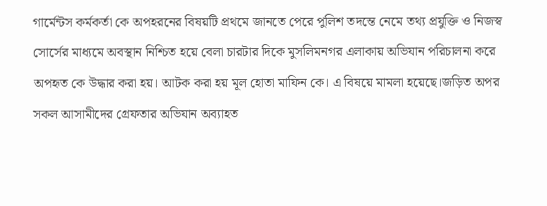গার্মেন্টস কর্মকর্তা কে অপহরনের বিষয়টি প্রথমে জানতে পেরে পুলিশ তদন্তে নেমে তথ্য প্রযুক্তি ও নিজস্ব সোর্সের মাধ্যমে অবস্থান নিশ্চিত হয়ে বেলা চারটার দিকে মুসলিমনগর এলাকায় অভিযান পরিচালনা করে অপহৃত কে উদ্ধার করা হয়। আটক করা হয় মূল হোতা মাফিন কে। এ বিষয়ে মামলা হয়েছে।জড়িত অপর সকল আসামীদের গ্রেফতার অভিযান অব্যাহত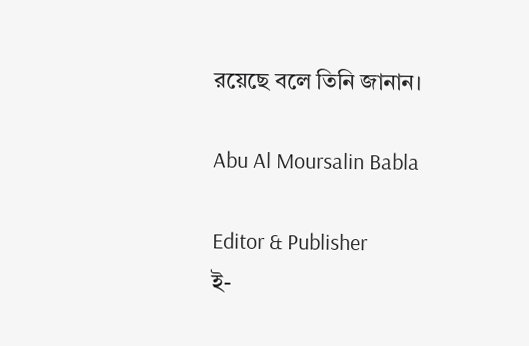রয়েছে বলে তিনি জানান।

Abu Al Moursalin Babla

Editor & Publisher
ই-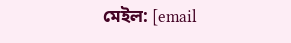মেইল: [email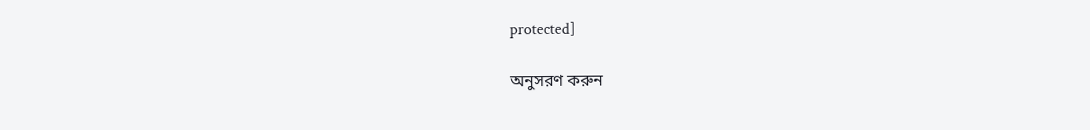protected]

অনুসরণ করুন